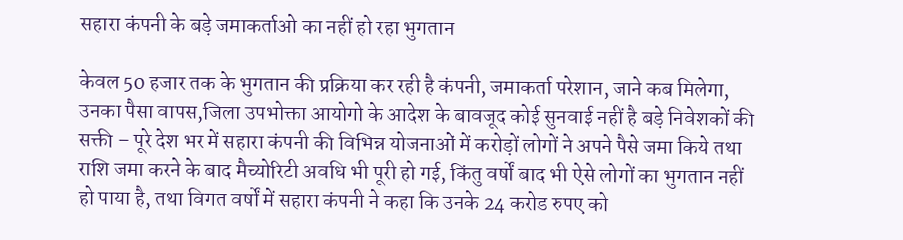सहारा कंपनी के बड़े जमाकर्ताओ का नहीं हो रहा भुगतान

केवल 50 हजार तक के भुगतान की प्रक्रिया कर रही है कंपनी, जमाकर्ता परेशान, जाने कब मिलेगा, उनका पैसा वापस,जिला उपभोक्ता आयोगो के आदेश के बावजूद कोई सुनवाई नहीं है बड़े निवेशकों की
सक्ती – पूरे देश भर में सहारा कंपनी की विभिन्न योजनाओं में करोड़ों लोगों ने अपने पैसे जमा किये तथा राशि जमा करने के बाद मैच्योरिटी अवधि भी पूरी हो गई, किंतु वर्षों बाद भी ऐसे लोगों का भुगतान नहीं हो पाया है, तथा विगत वर्षों में सहारा कंपनी ने कहा कि उनके 24 करोड रुपए को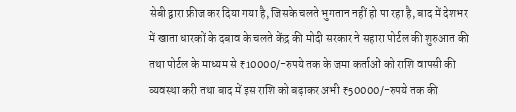सेबी द्वारा फ्रीज कर दिया गया है, जिसके चलते भुगतान नहीं हो पा रहा है, बाद में देशभर में खाता धारकों के दबाव के चलते केंद्र की मोदी सरकार ने सहारा पोर्टल की शुरुआत की तथा पोर्टल के माध्यम से ₹10000/-रुपये तक के जमा कर्ताओं को राशि वापसी की व्यवस्था करी तथा बाद में इस राशि को बढ़ाकर अभी ₹50000/-रुपये तक की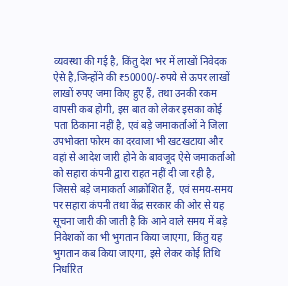व्यवस्था की गई है, किंतु देश भर में लाखों निवेदक ऐसे है,जिन्होंने की ₹50000/-रुपये से ऊपर लाखों लाखों रुपए जमा किए हुए हैं, तथा उनकी रकम वापसी कब होगी, इस बात को लेकर इसका कोई पता ठिकाना नहीं है, एवं बड़े जमाकर्ताओं ने जिला उपभोक्ता फोरम का दरवाजा भी खटखटाया और वहां से आदेश जारी होने के बावजूद ऐसे जमाकर्ताओ को सहारा कंपनी द्वारा राहत नहीं दी जा रही है, जिससे बड़े जमाकर्ता आक्रोशित हैं, एवं समय-समय पर सहारा कंपनी तथा केंद्र सरकार की ओर से यह सूचना जारी की जाती है कि आने वाले समय में बड़े निवेशकों का भी भुगतान किया जाएगा, किंतु यह भुगतान कब किया जाएगा, इसे लेकर कोई तिथि निर्धारित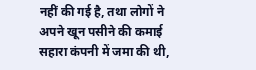नहीं की गई है, तथा लोगों ने अपने खून पसीने की कमाई सहारा कंपनी में जमा की थी,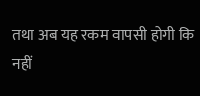तथा अब यह रकम वापसी होगी कि नहीं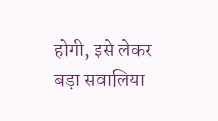होगी, इसे लेकर बड़ा सवालिया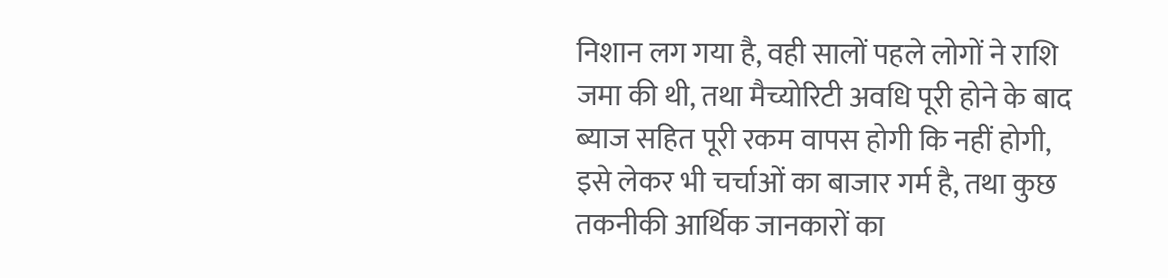निशान लग गया है, वही सालों पहले लोगों ने राशि जमा की थी, तथा मैच्योरिटी अवधि पूरी होने के बाद ब्याज सहित पूरी रकम वापस होगी कि नहीं होगी, इसे लेकर भी चर्चाओं का बाजार गर्म है, तथा कुछ तकनीकी आर्थिक जानकारों का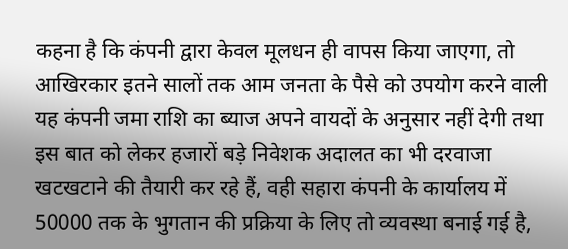कहना है कि कंपनी द्वारा केवल मूलधन ही वापस किया जाएगा, तो आखिरकार इतने सालों तक आम जनता के पैसे को उपयोग करने वाली यह कंपनी जमा राशि का ब्याज अपने वायदों के अनुसार नहीं देगी तथा इस बात को लेकर हजारों बड़े निवेशक अदालत का भी दरवाजा खटखटाने की तैयारी कर रहे हैं, वही सहारा कंपनी के कार्यालय में 50000 तक के भुगतान की प्रक्रिया के लिए तो व्यवस्था बनाई गई है,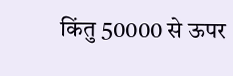किंतु 50000 से ऊपर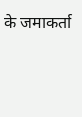के जमाकर्ता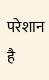परेशान है